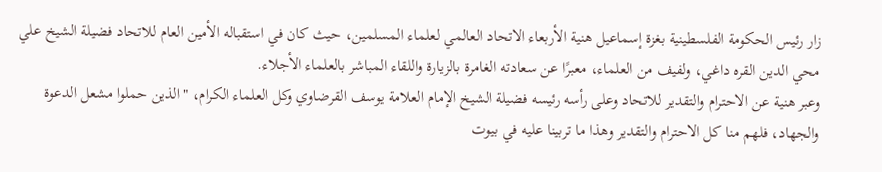زار رئيس الحكومة الفلسطينية بغزة إسماعيل هنية الأربعاء الاتحاد العالمي لعلماء المسلمين، حيث كان في استقباله الأمين العام للاتحاد فضيلة الشيخ علي محي الدين القره داغي، ولفيف من العلماء، معبرًا عن سعادته الغامرة بالزيارة واللقاء المباشر بالعلماء الأجلاء.
وعبر هنية عن الاحترام والتقدير للاتحاد وعلى رأسه رئيسه فضيلة الشيخ الإمام العلامة يوسف القرضاوي وكل العلماء الكرام، "الذين حملوا مشعل الدعوة والجهاد، فلهم منا كل الاحترام والتقدير وهذا ما تربينا عليه في بيوت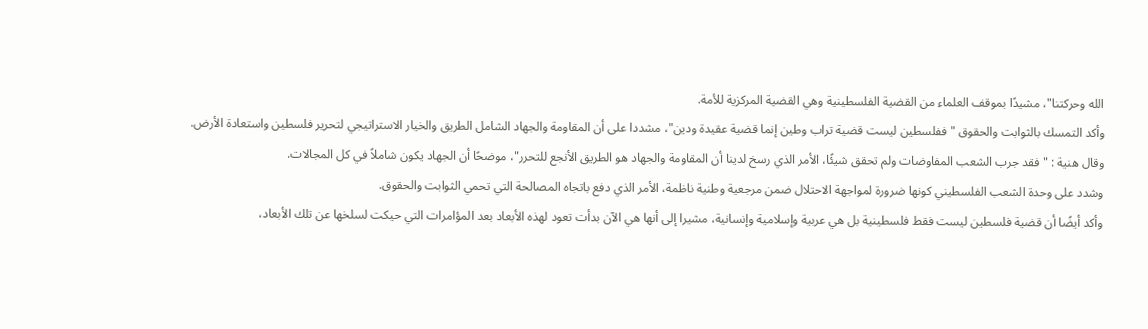الله وحركتنا"، مشيدًا بموقف العلماء من القضية الفلسطينية وهي القضية المركزية للأمة.
وأكد التمسك بالثوابت والحقوق "ففلسطين ليست قضية تراب وطين إنما قضية عقيدة ودين"، مشددا على أن المقاومة والجهاد الشامل الطريق والخيار الاستراتيجي لتحرير فلسطين واستعادة الأرض.
وقال هنية : "فقد جرب الشعب المفاوضات ولم تحقق شيئًا، الأمر الذي رسخ لدينا أن المقاومة والجهاد هو الطريق الأنجع للتحرر"، موضحًا أن الجهاد يكون شاملاً في كل المجالات.
وشدد على وحدة الشعب الفلسطيني كونها ضرورة لمواجهة الاحتلال ضمن مرجعية وطنية ناظمة، الأمر الذي دفع باتجاه المصالحة التي تحمي الثوابت والحقوق.
وأكد أيضًا أن قضية فلسطين ليست فقط فلسطينية بل هي عربية وإسلامية وإنسانية، مشيرا إلى أنها هي الآن بدأت تعود لهذه الأبعاد بعد المؤامرات التي حيكت لسلخها عن تلك الأبعاد،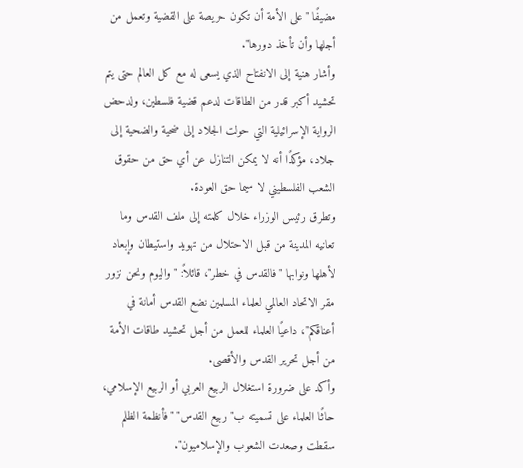مضيفًا "على الأمة أن تكون حريصة على القضية وتعمل من أجلها وأن تأخذ دورها".
وأشار هنية إلى الانفتاح الذي يسعى له مع كل العالم حتى يتم تحشيد أكبر قدر من الطاقات لدعم قضية فلسطين، ولدحض الرواية الإسرائيلية التي حولت الجلاد إلى ضحية والضحية إلى جلاد، مؤكدًا أنه لا يمكن التنازل عن أي حق من حقوق الشعب الفلسطيني لا سيما حق العودة.
وتطرق رئيس الوزراء خلال كلمته إلى ملف القدس وما تعانيه المدينة من قبل الاحتلال من تهويد واستيطان وإبعاد لأهلها ونوابها "فالقدس في خطر"، قائلاً: "واليوم ونحن نزور مقر الاتحاد العالمي لعلماء المسلمين نضع القدس أمانة في أعناقكم"، داعيًا العلماء للعمل من أجل تحشيد طاقات الأمة من أجل تحرير القدس والأقصى.
وأكد على ضرورة استغلال الربيع العربي أو الربيع الإسلامي، حاثًا العلماء على تسميته ب"ربيع القدس" "فأنظمة الظلم سقطت وصعدت الشعوب والإسلاميون".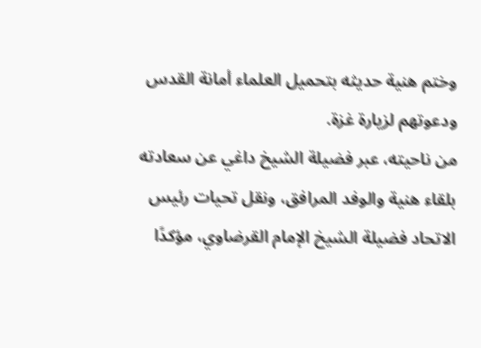وختم هنية حديثه بتحميل العلماء أمانة القدس ودعوتهم لزيارة غزة.
من ناحيته، عبر فضيلة الشيخ داغي عن سعادته بلقاء هنية والوفد المرافق، ونقل تحيات رئيس الاتحاد فضيلة الشيخ الإمام القرضاوي، مؤكدًا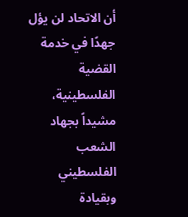أن الاتحاد لن يؤل جهدًا في خدمة القضية الفلسطينية، مشيداً بجهاد الشعب الفلسطيني وبقيادة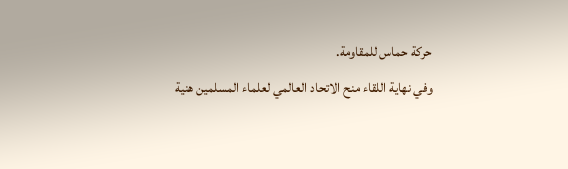حركة حماس للمقاومة.
وفي نهاية اللقاء منح الاتحاد العالمي لعلماء المسلمين هنية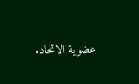عضوية الاتحاد.